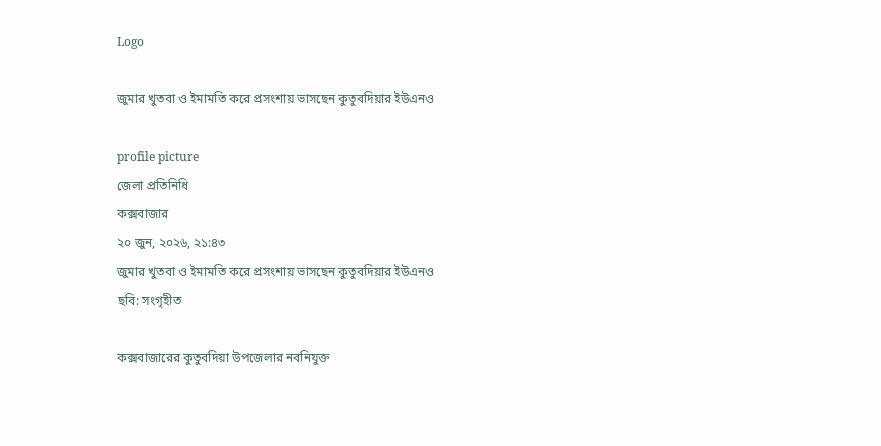Logo

জুমার খুতবা ও ইমামতি করে প্রসংশায় ভাসছেন কুতুবদিয়ার ইউএনও

profile picture
জেলা প্রতিনিধি
কক্সবাজার
২০ জুন, ২০২৬, ২১:৪৩
জুমার খুতবা ও ইমামতি করে প্রসংশায় ভাসছেন কুতুবদিয়ার ইউএনও
ছবি: সংগৃহীত

কক্সবাজারের কুতুবদিয়া উপজেলার নবনিযুক্ত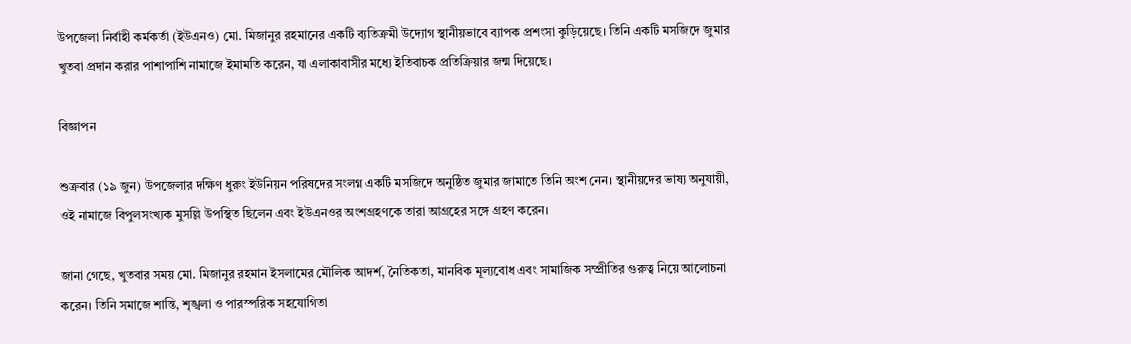উপজেলা নির্বাহী কর্মকর্তা (ইউএনও) মো. মিজানুর রহমানের একটি ব্যতিক্রমী উদ্যোগ স্থানীয়ভাবে ব্যাপক প্রশংসা কুড়িয়েছে। তিনি একটি মসজিদে জুমার খুতবা প্রদান করার পাশাপাশি নামাজে ইমামতি করেন, যা এলাকাবাসীর মধ্যে ইতিবাচক প্রতিক্রিয়ার জন্ম দিয়েছে।

বিজ্ঞাপন

শুক্রবার (১৯ জুন) উপজেলার দক্ষিণ ধুরুং ইউনিয়ন পরিষদের সংলগ্ন একটি মসজিদে অনুষ্ঠিত জুমার জামাতে তিনি অংশ নেন। স্থানীয়দের ভাষ্য অনুযায়ী, ওই নামাজে বিপুলসংখ্যক মুসল্লি উপস্থিত ছিলেন এবং ইউএনওর অংশগ্রহণকে তারা আগ্রহের সঙ্গে গ্রহণ করেন।

জানা গেছে, খুতবার সময় মো. মিজানুর রহমান ইসলামের মৌলিক আদর্শ, নৈতিকতা, মানবিক মূল্যবোধ এবং সামাজিক সম্প্রীতির গুরুত্ব নিয়ে আলোচনা করেন। তিনি সমাজে শান্তি, শৃঙ্খলা ও পারস্পরিক সহযোগিতা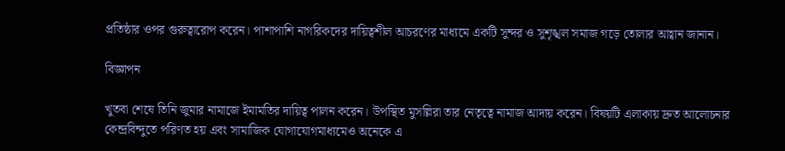প্রতিষ্ঠার ওপর গুরুত্বারোপ করেন। পাশাপাশি নাগরিকদের দায়িত্বশীল আচরণের মাধ্যমে একটি সুন্দর ও সুশৃঙ্খল সমাজ গড়ে তোলার আহ্বান জানান।

বিজ্ঞাপন

খুতবা শেষে তিনি জুমার নামাজে ইমামতির দায়িত্ব পালন করেন। উপস্থিত মুসল্লিরা তার নেতৃত্বে নামাজ আদায় করেন। বিষয়টি এলাকায় দ্রুত আলোচনার কেন্দ্রবিন্দুতে পরিণত হয় এবং সামাজিক যোগাযোগমাধ্যমেও অনেকে এ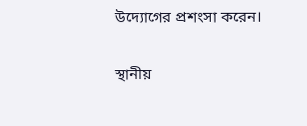উদ্যোগের প্রশংসা করেন।

স্থানীয়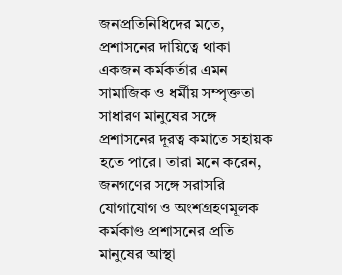জনপ্রতিনিধিদের মতে, প্রশাসনের দায়িত্বে থাকা একজন কর্মকর্তার এমন সামাজিক ও ধর্মীয় সম্পৃক্ততা সাধারণ মানুষের সঙ্গে প্রশাসনের দূরত্ব কমাতে সহায়ক হতে পারে। তারা মনে করেন, জনগণের সঙ্গে সরাসরি যোগাযোগ ও অংশগ্রহণমূলক কর্মকাণ্ড প্রশাসনের প্রতি মানুষের আস্থা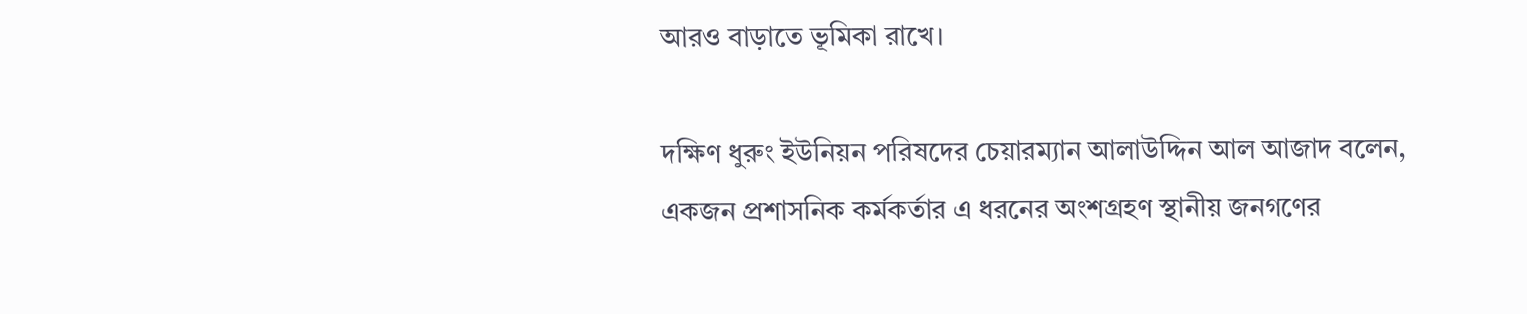আরও বাড়াতে ভূমিকা রাখে।

দক্ষিণ ধুরুং ইউনিয়ন পরিষদের চেয়ারম্যান আলাউদ্দিন আল আজাদ বলেন, একজন প্রশাসনিক কর্মকর্তার এ ধরনের অংশগ্রহণ স্থানীয় জনগণের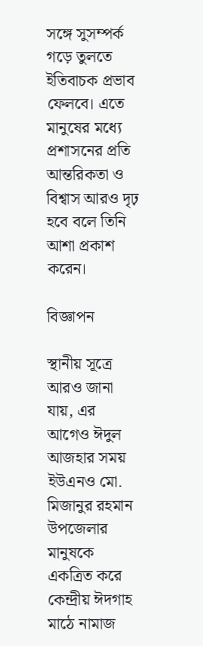সঙ্গে সুসম্পর্ক গড়ে তুলতে ইতিবাচক প্রভাব ফেলবে। এতে মানুষের মধ্যে প্রশাসনের প্রতি আন্তরিকতা ও বিশ্বাস আরও দৃঢ় হবে বলে তিনি আশা প্রকাশ করেন।

বিজ্ঞাপন

স্থানীয় সূত্রে আরও জানা যায়, এর আগেও ঈদুল আজহার সময় ইউএনও মো. মিজানুর রহমান উপজেলার মানুষকে একত্রিত করে কেন্দ্রীয় ঈদগাহ মাঠে নামাজ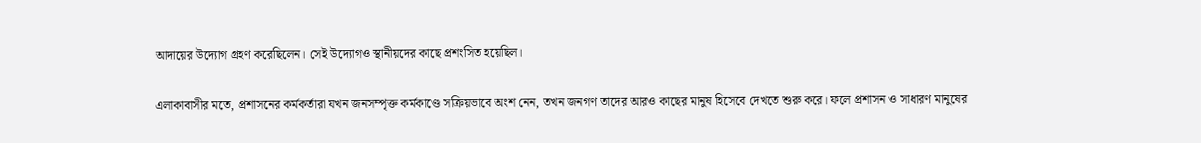আদায়ের উদ্যোগ গ্রহণ করেছিলেন। সেই উদ্যোগও স্থানীয়দের কাছে প্রশংসিত হয়েছিল।

এলাকাবাসীর মতে, প্রশাসনের কর্মকর্তারা যখন জনসম্পৃক্ত কর্মকাণ্ডে সক্রিয়ভাবে অংশ নেন, তখন জনগণ তাদের আরও কাছের মানুষ হিসেবে দেখতে শুরু করে। ফলে প্রশাসন ও সাধারণ মানুষের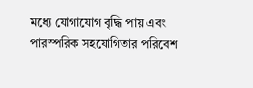মধ্যে যোগাযোগ বৃদ্ধি পায় এবং পারস্পরিক সহযোগিতার পরিবেশ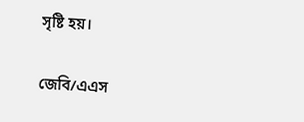সৃষ্টি হয়।

জেবি/এএস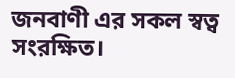জনবাণী এর সকল স্বত্ব সংরক্ষিত।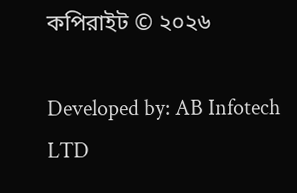কপিরাইট © ২০২৬

Developed by: AB Infotech LTD